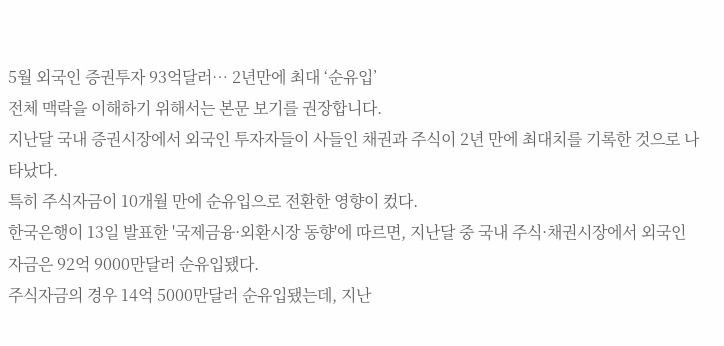5월 외국인 증권투자 93억달러… 2년만에 최대 ‘순유입’
전체 맥락을 이해하기 위해서는 본문 보기를 권장합니다.
지난달 국내 증권시장에서 외국인 투자자들이 사들인 채권과 주식이 2년 만에 최대치를 기록한 것으로 나타났다.
특히 주식자금이 10개월 만에 순유입으로 전환한 영향이 컸다.
한국은행이 13일 발표한 '국제금융·외환시장 동향'에 따르면, 지난달 중 국내 주식·채권시장에서 외국인 자금은 92억 9000만달러 순유입됐다.
주식자금의 경우 14억 5000만달러 순유입됐는데, 지난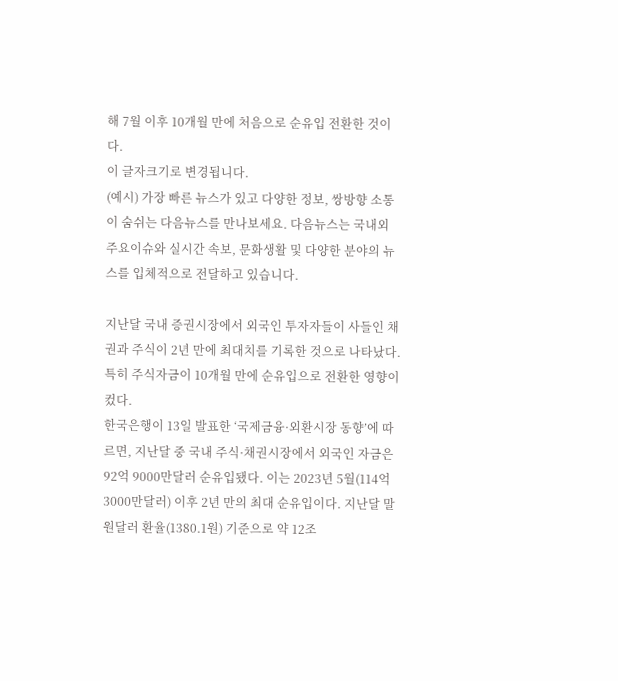해 7월 이후 10개월 만에 처음으로 순유입 전환한 것이다.
이 글자크기로 변경됩니다.
(예시) 가장 빠른 뉴스가 있고 다양한 정보, 쌍방향 소통이 숨쉬는 다음뉴스를 만나보세요. 다음뉴스는 국내외 주요이슈와 실시간 속보, 문화생활 및 다양한 분야의 뉴스를 입체적으로 전달하고 있습니다.

지난달 국내 증권시장에서 외국인 투자자들이 사들인 채권과 주식이 2년 만에 최대치를 기록한 것으로 나타났다. 특히 주식자금이 10개월 만에 순유입으로 전환한 영향이 컸다.
한국은행이 13일 발표한 ‘국제금융·외환시장 동향’에 따르면, 지난달 중 국내 주식·채권시장에서 외국인 자금은 92억 9000만달러 순유입됐다. 이는 2023년 5월(114억 3000만달러) 이후 2년 만의 최대 순유입이다. 지난달 말 원달러 환율(1380.1원) 기준으로 약 12조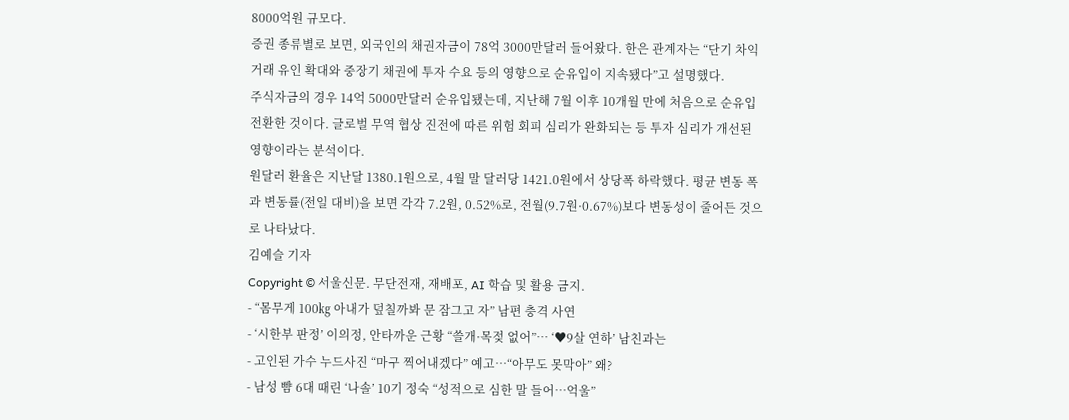8000억원 규모다.
증권 종류별로 보면, 외국인의 채권자금이 78억 3000만달러 들어왔다. 한은 관계자는 “단기 차익거래 유인 확대와 중장기 채권에 투자 수요 등의 영향으로 순유입이 지속됐다”고 설명했다.
주식자금의 경우 14억 5000만달러 순유입됐는데, 지난해 7월 이후 10개월 만에 처음으로 순유입 전환한 것이다. 글로벌 무역 협상 진전에 따른 위험 회피 심리가 완화되는 등 투자 심리가 개선된 영향이라는 분석이다.
원달러 환율은 지난달 1380.1원으로, 4월 말 달러당 1421.0원에서 상당폭 하락했다. 평균 변동 폭과 변동률(전일 대비)을 보면 각각 7.2원, 0.52%로, 전월(9.7원·0.67%)보다 변동성이 줄어든 것으로 나타났다.
김예슬 기자
Copyright © 서울신문. 무단전재, 재배포, AI 학습 및 활용 금지.
- “몸무게 100㎏ 아내가 덮칠까봐 문 잠그고 자” 남편 충격 사연
- ‘시한부 판정’ 이의정, 안타까운 근황 “쓸개·목젖 없어”… ‘♥9살 연하’ 남친과는
- 고인된 가수 누드사진 “마구 찍어내겠다” 예고…“아무도 못막아” 왜?
- 남성 뺨 6대 때린 ‘나솔’ 10기 정숙 “성적으로 심한 말 들어…억울”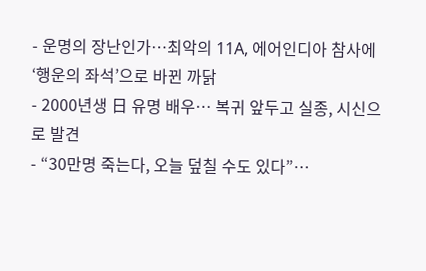- 운명의 장난인가…최악의 11A, 에어인디아 참사에 ‘행운의 좌석’으로 바뀐 까닭
- 2000년생 日 유명 배우… 복귀 앞두고 실종, 시신으로 발견
- “30만명 죽는다, 오늘 덮칠 수도 있다”…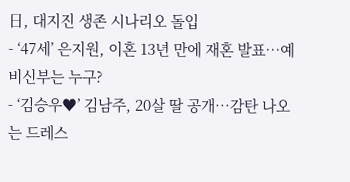日, 대지진 생존 시나리오 돌입
- ‘47세’ 은지원, 이혼 13년 만에 재혼 발표…예비신부는 누구?
- ‘김승우♥’ 김남주, 20살 딸 공개…감탄 나오는 드레스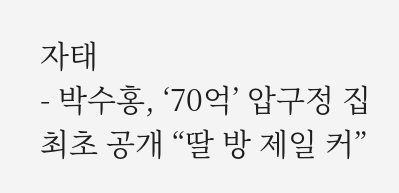자태
- 박수홍, ‘70억’ 압구정 집 최초 공개 “딸 방 제일 커”